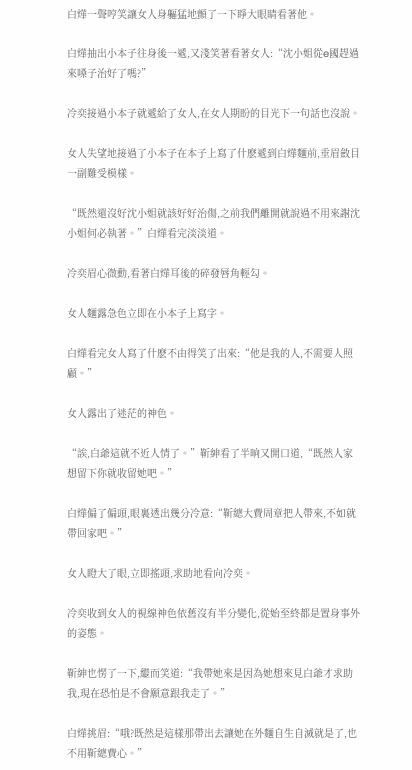白燁一聲哼笑讓女人身軀猛地顫了一下睜大眼睛看著他。

白燁抽出小本子往身後一遞,又淺笑著看著女人:“沈小姐從e國趕過來嗓子治好了嗎?”

冷奕接過小本子就遞給了女人,在女人期盼的目光下一句話也沒說。

女人失望地接過了小本子在本子上寫了什麽遞到白燁麵前,垂眉斂目一副難受模樣。

“既然還沒好沈小姐就該好好治傷,之前我們離開就說過不用來謝沈小姐何必執著。”白燁看完淡淡道。

冷奕眉心微動,看著白燁耳後的碎發唇角輕勾。

女人麵露急色立即在小本子上寫字。

白燁看完女人寫了什麽不由得笑了出來:“他是我的人,不需要人照顧。”

女人露出了迷茫的神色。

“誒,白爺這就不近人情了。”靳紳看了半晌又開口道,“既然人家想留下你就收留她吧。”

白燁偏了偏頭,眼裏透出幾分冷意:“靳總大費周章把人帶來,不如就帶回家吧。”

女人瞪大了眼,立即搖頭,求助地看向冷奕。

冷奕收到女人的視線神色依舊沒有半分變化,從始至終都是置身事外的姿態。

靳紳也愣了一下,繼而笑道:“我帶她來是因為她想來見白爺才求助我,現在恐怕是不會願意跟我走了。”

白燁挑眉:“哦?既然是這樣那帶出去讓她在外麵自生自滅就是了,也不用靳總費心。”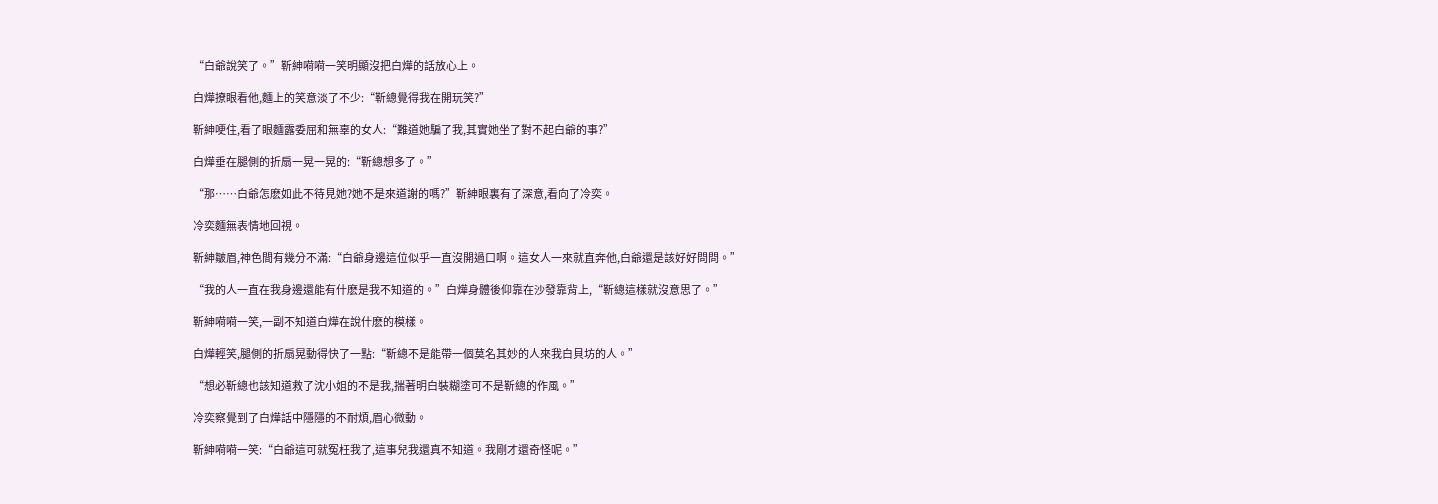“白爺說笑了。”靳紳嗬嗬一笑明顯沒把白燁的話放心上。

白燁撩眼看他,麵上的笑意淡了不少:“靳總覺得我在開玩笑?”

靳紳哽住,看了眼麵露委屈和無辜的女人:“難道她騙了我,其實她坐了對不起白爺的事?”

白燁垂在腿側的折扇一晃一晃的:“靳總想多了。”

“那……白爺怎麽如此不待見她?她不是來道謝的嗎?”靳紳眼裏有了深意,看向了冷奕。

冷奕麵無表情地回視。

靳紳皺眉,神色間有幾分不滿:“白爺身邊這位似乎一直沒開過口啊。這女人一來就直奔他,白爺還是該好好問問。”

“我的人一直在我身邊還能有什麽是我不知道的。”白燁身體後仰靠在沙發靠背上,“靳總這樣就沒意思了。”

靳紳嗬嗬一笑,一副不知道白燁在說什麽的模樣。

白燁輕笑,腿側的折扇晃動得快了一點:“靳總不是能帶一個莫名其妙的人來我白貝坊的人。”

“想必靳總也該知道救了沈小姐的不是我,揣著明白裝糊塗可不是靳總的作風。”

冷奕察覺到了白燁話中隱隱的不耐煩,眉心微動。

靳紳嗬嗬一笑:“白爺這可就冤枉我了,這事兒我還真不知道。我剛才還奇怪呢。”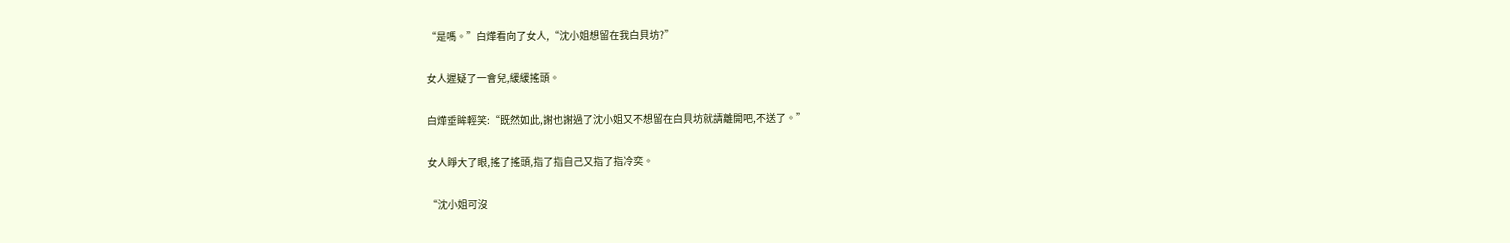“是嗎。”白燁看向了女人,“沈小姐想留在我白貝坊?”

女人遲疑了一會兒,緩緩搖頭。

白燁垂眸輕笑:“既然如此,謝也謝過了沈小姐又不想留在白貝坊就請離開吧,不送了。”

女人睜大了眼,搖了搖頭,指了指自己又指了指冷奕。

“沈小姐可沒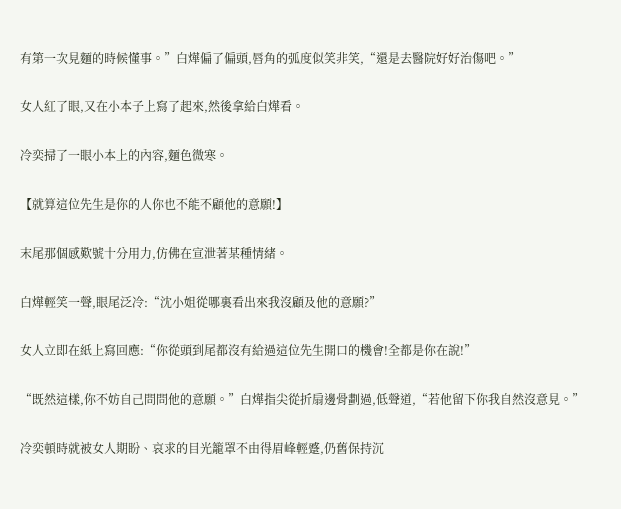有第一次見麵的時候懂事。”白燁偏了偏頭,唇角的弧度似笑非笑,“還是去醫院好好治傷吧。”

女人紅了眼,又在小本子上寫了起來,然後拿給白燁看。

冷奕掃了一眼小本上的內容,麵色微寒。

【就算這位先生是你的人你也不能不顧他的意願!】

末尾那個感歎號十分用力,仿佛在宣泄著某種情緒。

白燁輕笑一聲,眼尾泛冷:“沈小姐從哪裏看出來我沒顧及他的意願?”

女人立即在紙上寫回應:“你從頭到尾都沒有給過這位先生開口的機會!全都是你在說!”

“既然這樣,你不妨自己問問他的意願。”白燁指尖從折扇邊骨劃過,低聲道,“若他留下你我自然沒意見。”

冷奕頓時就被女人期盼、哀求的目光籠罩不由得眉峰輕蹙,仍舊保持沉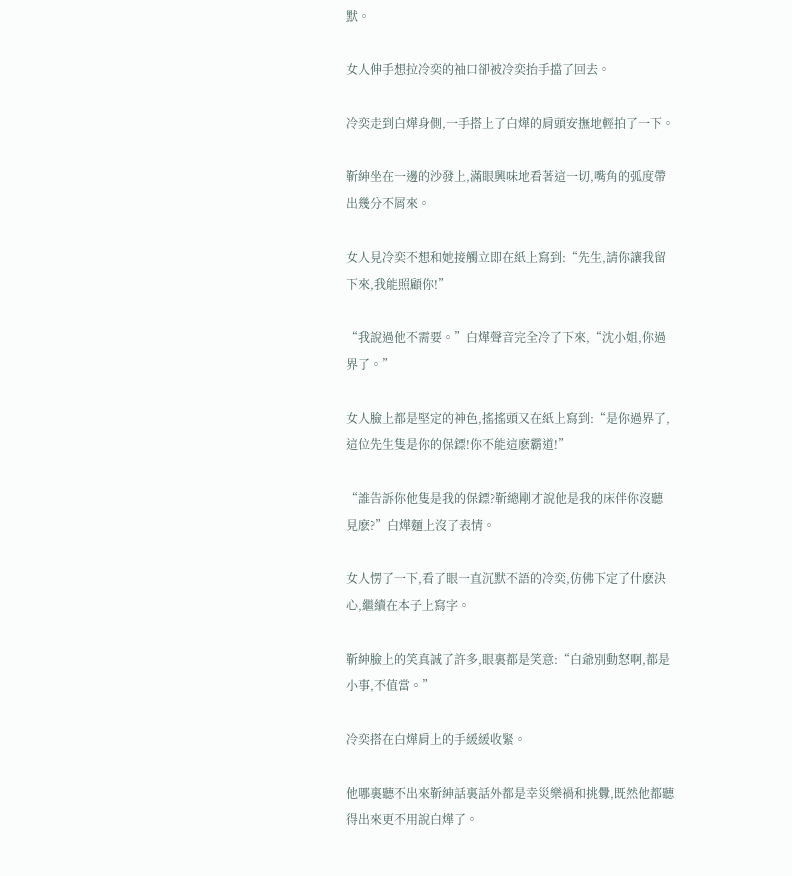默。

女人伸手想拉冷奕的袖口卻被冷奕抬手擋了回去。

冷奕走到白燁身側,一手搭上了白燁的肩頭安撫地輕拍了一下。

靳紳坐在一邊的沙發上,滿眼興味地看著這一切,嘴角的弧度帶出幾分不屑來。

女人見冷奕不想和她接觸立即在紙上寫到:“先生,請你讓我留下來,我能照顧你!”

“我說過他不需要。”白燁聲音完全冷了下來,“沈小姐,你過界了。”

女人臉上都是堅定的神色,搖搖頭又在紙上寫到:“是你過界了,這位先生隻是你的保鏢!你不能這麽霸道!”

“誰告訴你他隻是我的保鏢?靳總剛才說他是我的床伴你沒聽見麽?”白燁麵上沒了表情。

女人愣了一下,看了眼一直沉默不語的冷奕,仿佛下定了什麽決心,繼續在本子上寫字。

靳紳臉上的笑真誠了許多,眼裏都是笑意:“白爺別動怒啊,都是小事,不值當。”

冷奕搭在白燁肩上的手緩緩收緊。

他哪裏聽不出來靳紳話裏話外都是幸災樂禍和挑釁,既然他都聽得出來更不用說白燁了。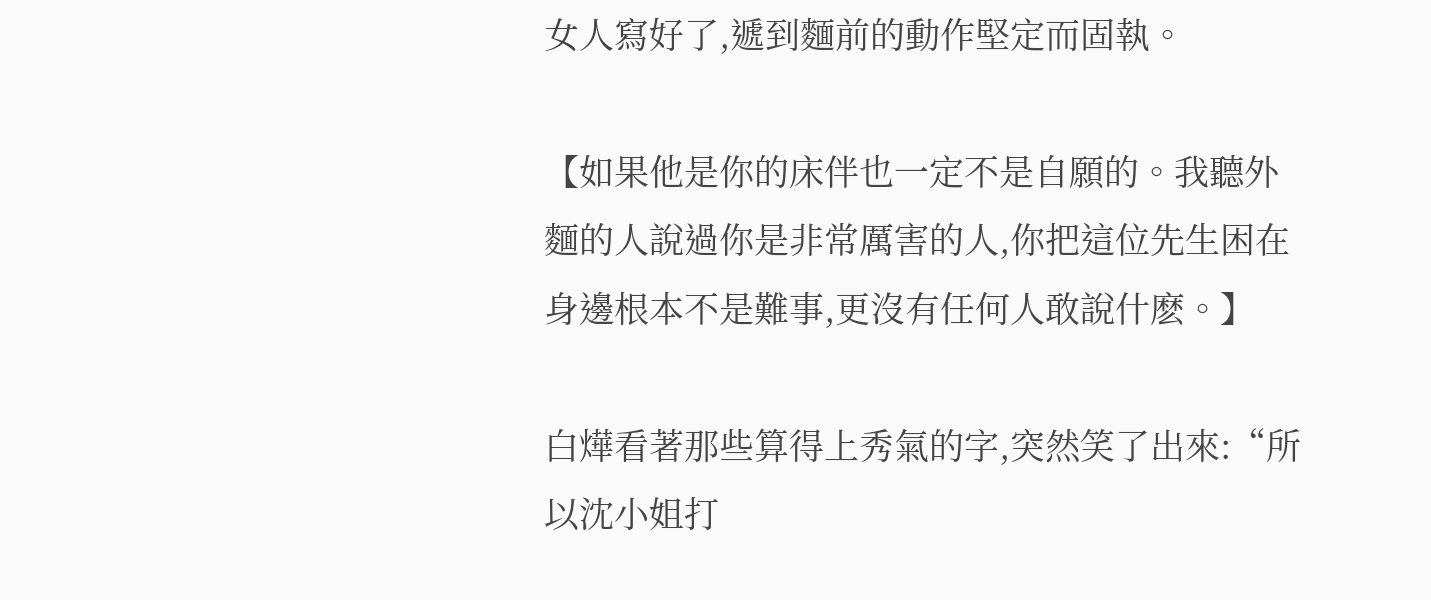女人寫好了,遞到麵前的動作堅定而固執。

【如果他是你的床伴也一定不是自願的。我聽外麵的人說過你是非常厲害的人,你把這位先生困在身邊根本不是難事,更沒有任何人敢說什麽。】

白燁看著那些算得上秀氣的字,突然笑了出來:“所以沈小姐打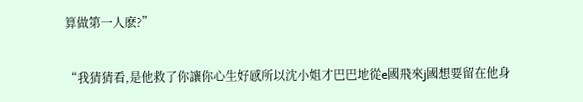算做第一人麽?”

“我猜猜看,是他救了你讓你心生好感所以沈小姐才巴巴地從e國飛來j國想要留在他身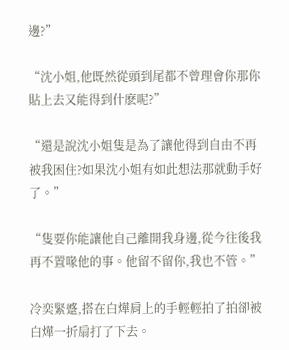邊?”

“沈小姐,他既然從頭到尾都不曾理會你那你貼上去又能得到什麽呢?”

“還是說沈小姐隻是為了讓他得到自由不再被我困住?如果沈小姐有如此想法那就動手好了。”

“隻要你能讓他自己離開我身邊,從今往後我再不置喙他的事。他留不留你,我也不管。”

冷奕緊蹙,搭在白燁肩上的手輕輕拍了拍卻被白燁一折扇打了下去。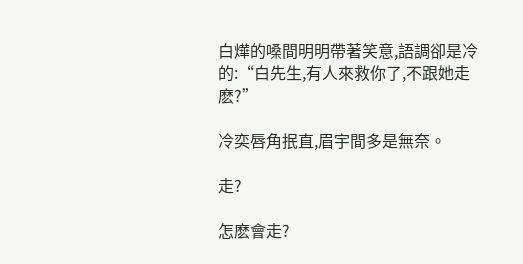白燁的嗓間明明帶著笑意,語調卻是冷的:“白先生,有人來救你了,不跟她走麽?”

冷奕唇角抿直,眉宇間多是無奈。

走?

怎麽會走?